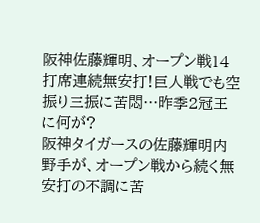阪神佐藤輝明、オープン戦14打席連続無安打!巨人戦でも空振り三振に苦悶…昨季2冠王に何が?
阪神タイガースの佐藤輝明内野手が、オープン戦から続く無安打の不調に苦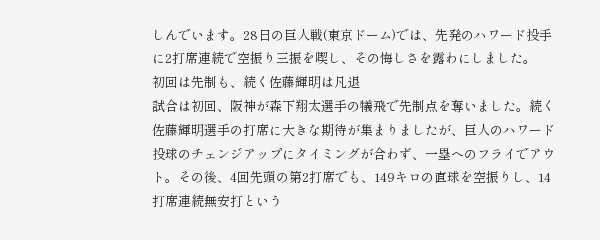しんでいます。28日の巨人戦(東京ドーム)では、先発のハワード投手に2打席連続で空振り三振を喫し、その悔しさを露わにしました。
初回は先制も、続く佐藤輝明は凡退
試合は初回、阪神が森下翔太選手の犠飛で先制点を奪いました。続く佐藤輝明選手の打席に大きな期待が集まりましたが、巨人のハワード投球のチェンジアップにタイミングが合わず、一塁へのフライでアウト。その後、4回先頭の第2打席でも、149キロの直球を空振りし、14打席連続無安打という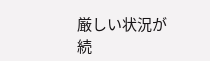厳しい状況が続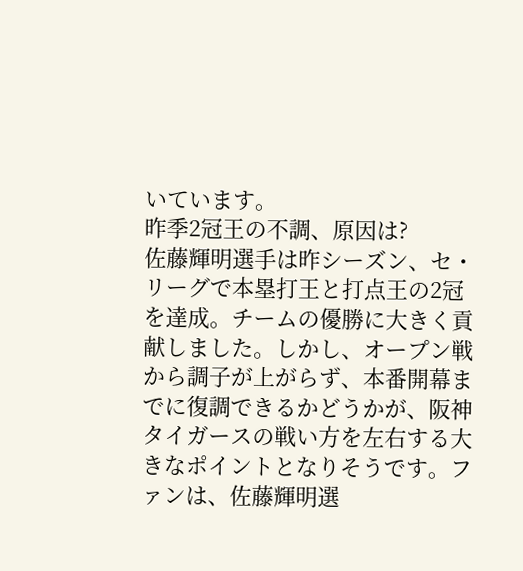いています。
昨季2冠王の不調、原因は?
佐藤輝明選手は昨シーズン、セ・リーグで本塁打王と打点王の2冠を達成。チームの優勝に大きく貢献しました。しかし、オープン戦から調子が上がらず、本番開幕までに復調できるかどうかが、阪神タイガースの戦い方を左右する大きなポイントとなりそうです。ファンは、佐藤輝明選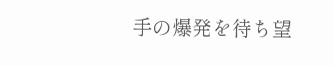手の爆発を待ち望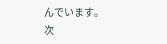んでいます。
次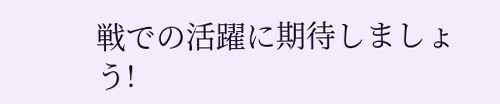戦での活躍に期待しましょう!